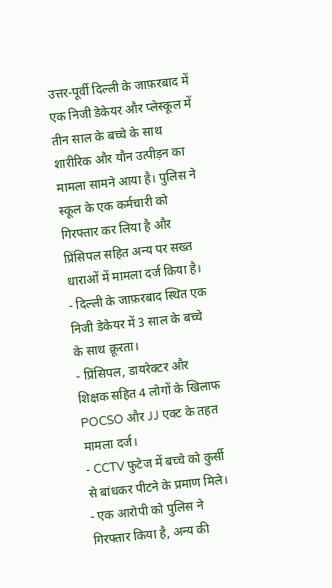उत्तर-पूर्वी दिल्ली के जाफ़रबाद में एक निजी डेकेयर और प्लेस्कूल में तीन साल के बच्चे के साथ शारीरिक और यौन उत्पीड़न का मामला सामने आया है। पुलिस ने स्कूल के एक कर्मचारी को गिरफ्तार कर लिया है और प्रिंसिपल सहित अन्य पर सख्त धाराओं में मामला दर्ज किया है।
- दिल्ली के जाफ़रबाद स्थित एक निजी डेकेयर में 3 साल के बच्चे के साथ क्रूरता।
- प्रिंसिपल, डायरेक्टर और शिक्षक सहित 4 लोगों के खिलाफ POCSO और JJ एक्ट के तहत मामला दर्ज।
- CCTV फुटेज में बच्चे को कुर्सी से बांधकर पीटने के प्रमाण मिले।
- एक आरोपी को पुलिस ने गिरफ्तार किया है, अन्य की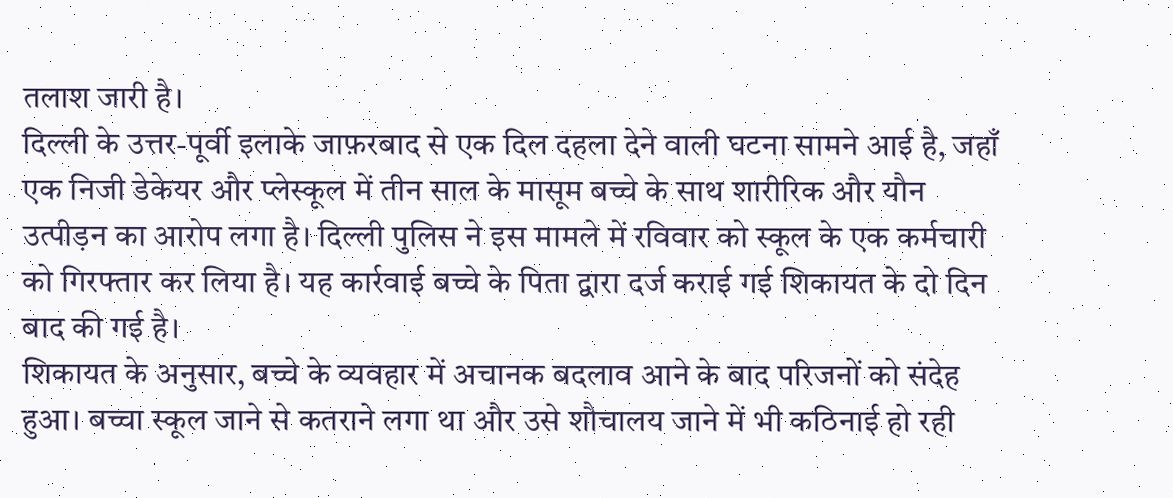तलाश जारी है।
दिल्ली के उत्तर-पूर्वी इलाके जाफ़रबाद से एक दिल दहला देने वाली घटना सामने आई है, जहाँ एक निजी डेकेयर और प्लेस्कूल में तीन साल के मासूम बच्चे के साथ शारीरिक और यौन उत्पीड़न का आरोप लगा है। दिल्ली पुलिस ने इस मामले में रविवार को स्कूल के एक कर्मचारी को गिरफ्तार कर लिया है। यह कार्रवाई बच्चे के पिता द्वारा दर्ज कराई गई शिकायत के दो दिन बाद की गई है।
शिकायत के अनुसार, बच्चे के व्यवहार में अचानक बदलाव आने के बाद परिजनों को संदेह हुआ। बच्चा स्कूल जाने से कतराने लगा था और उसे शौचालय जाने में भी कठिनाई हो रही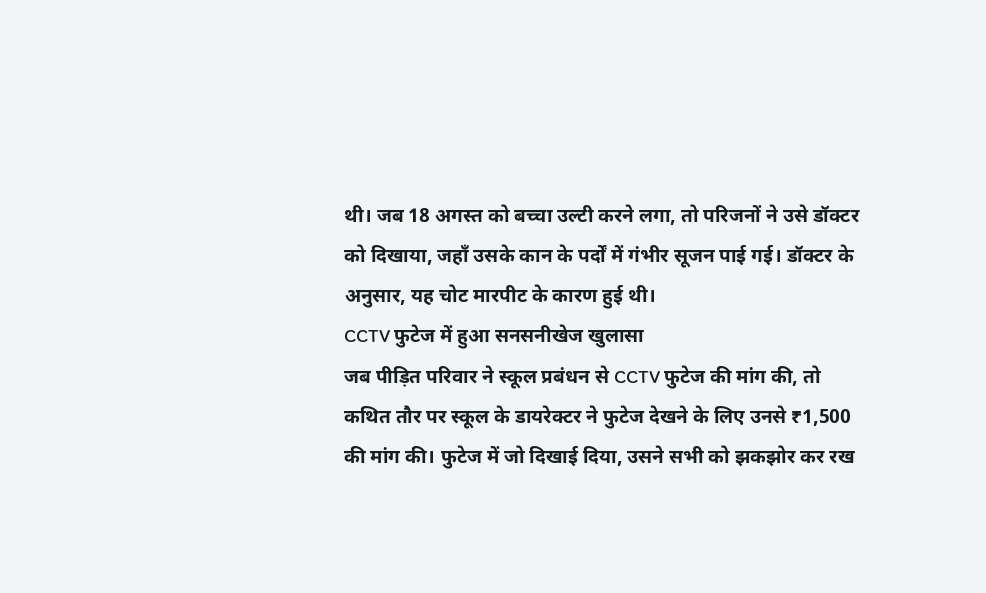थी। जब 18 अगस्त को बच्चा उल्टी करने लगा, तो परिजनों ने उसे डॉक्टर को दिखाया, जहाँ उसके कान के पर्दों में गंभीर सूजन पाई गई। डॉक्टर के अनुसार, यह चोट मारपीट के कारण हुई थी।
CCTV फुटेज में हुआ सनसनीखेज खुलासा
जब पीड़ित परिवार ने स्कूल प्रबंधन से CCTV फुटेज की मांग की, तो कथित तौर पर स्कूल के डायरेक्टर ने फुटेज देखने के लिए उनसे ₹1,500 की मांग की। फुटेज में जो दिखाई दिया, उसने सभी को झकझोर कर रख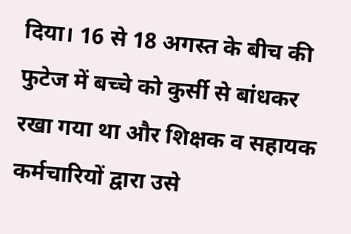दिया। 16 से 18 अगस्त के बीच की फुटेज में बच्चे को कुर्सी से बांधकर रखा गया था और शिक्षक व सहायक कर्मचारियों द्वारा उसे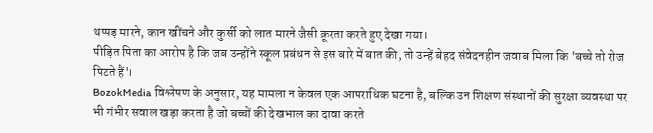थप्पड़ मारने, कान खींचने और कुर्सी को लात मारने जैसी क्रूरता करते हुए देखा गया।
पीड़ित पिता का आरोप है कि जब उन्होंने स्कूल प्रबंधन से इस बारे में बात की, तो उन्हें बेहद संवेदनहीन जवाब मिला कि 'बच्चे तो रोज पिटते हैं'।
BozokMedia विश्लेषण के अनुसार, यह मामला न केवल एक आपराधिक घटना है, बल्कि उन शिक्षण संस्थानों की सुरक्षा व्यवस्था पर भी गंभीर सवाल खड़ा करता है जो बच्चों की देखभाल का दावा करते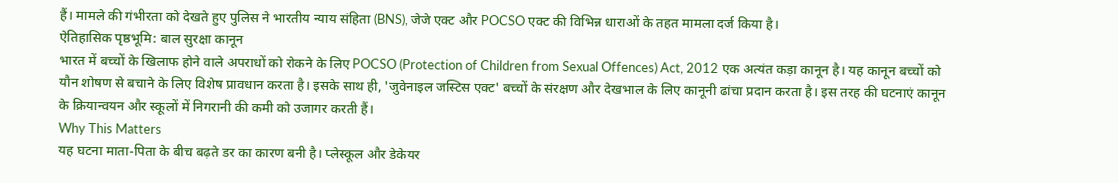हैं। मामले की गंभीरता को देखते हुए पुलिस ने भारतीय न्याय संहिता (BNS), जेजे एक्ट और POCSO एक्ट की विभिन्न धाराओं के तहत मामला दर्ज किया है।
ऐतिहासिक पृष्ठभूमि: बाल सुरक्षा कानून
भारत में बच्चों के खिलाफ होने वाले अपराधों को रोकने के लिए POCSO (Protection of Children from Sexual Offences) Act, 2012 एक अत्यंत कड़ा कानून है। यह कानून बच्चों को यौन शोषण से बचाने के लिए विशेष प्रावधान करता है। इसके साथ ही, 'जुवेनाइल जस्टिस एक्ट' बच्चों के संरक्षण और देखभाल के लिए कानूनी ढांचा प्रदान करता है। इस तरह की घटनाएं कानून के क्रियान्वयन और स्कूलों में निगरानी की कमी को उजागर करती हैं।
Why This Matters
यह घटना माता-पिता के बीच बढ़ते डर का कारण बनी है। प्लेस्कूल और डेकेयर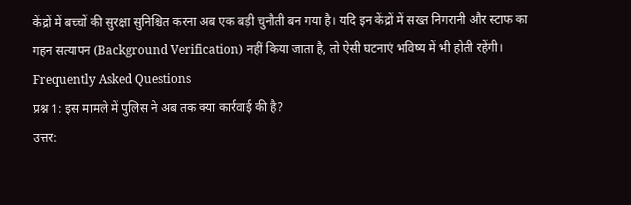केंद्रों में बच्चों की सुरक्षा सुनिश्चित करना अब एक बड़ी चुनौती बन गया है। यदि इन केंद्रों में सख्त निगरानी और स्टाफ का गहन सत्यापन (Background Verification) नहीं किया जाता है, तो ऐसी घटनाएं भविष्य में भी होती रहेंगी।
Frequently Asked Questions
प्रश्न 1: इस मामले में पुलिस ने अब तक क्या कार्रवाई की है?
उत्तर: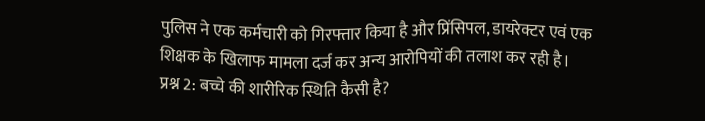पुलिस ने एक कर्मचारी को गिरफ्तार किया है और प्रिंसिपल, डायरेक्टर एवं एक शिक्षक के खिलाफ मामला दर्ज कर अन्य आरोपियों की तलाश कर रही है।
प्रश्न 2: बच्चे की शारीरिक स्थिति कैसी है?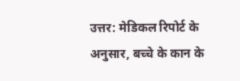उत्तर: मेडिकल रिपोर्ट के अनुसार, बच्चे के कान के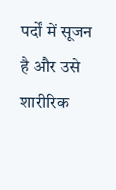पर्दों में सूजन है और उसे शारीरिक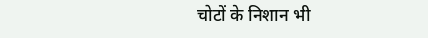चोटों के निशान भी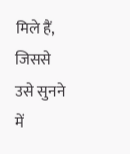मिले हैं, जिससे उसे सुनने में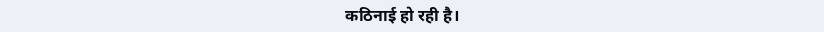कठिनाई हो रही है।